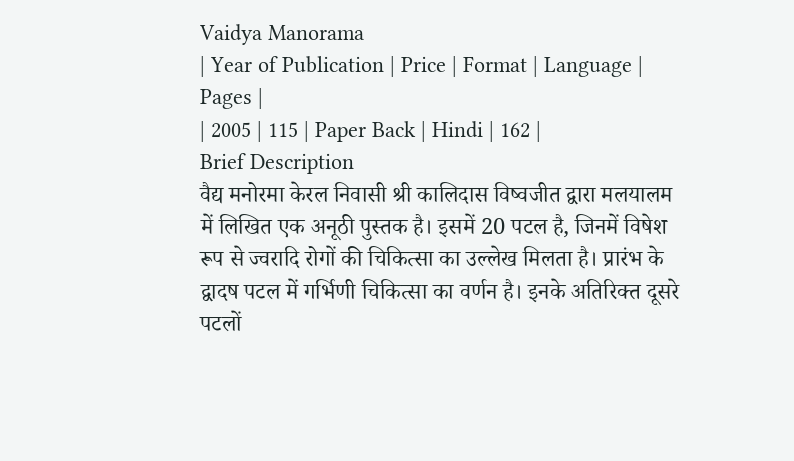Vaidya Manorama
| Year of Publication | Price | Format | Language | Pages |
| 2005 | 115 | Paper Back | Hindi | 162 |
Brief Description
वैद्य मनोरमा केरल निवासी श्री कालिदास विष्वजीत द्वारा मलयालम में लिखित एक अनूठी पुस्तक है। इसमें 20 पटल है, जिनमें विषेश रूप से ज्वरादि रोगों की चिकित्सा का उल्लेख मिलता है। प्रारंभ के द्वादष पटल में गर्भिणी चिकित्सा का वर्णन है। इनके अतिरिक्त दूसरे पटलों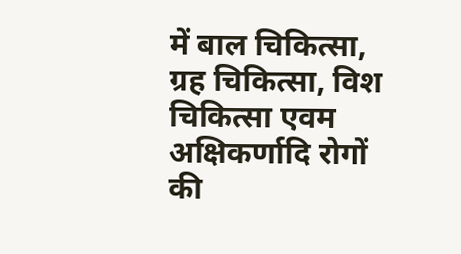में बाल चिकित्सा, ग्रह चिकित्सा, विश चिकित्सा एवम अक्षिकर्णादि रोगों की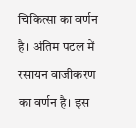चिकित्सा का वर्णन है। अंतिम पटल में रसायन वाजीकरण का वर्णन है। इस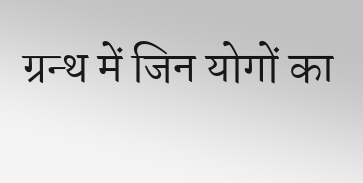ग्रन्थ में जिन योगों का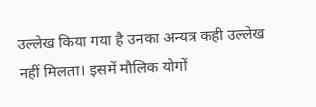उल्लेख किया गया है उनका अन्यत्र कही उल्लेख नहीं मिलता। इसमें मौलिक योगों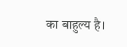का बाहुल्य है।